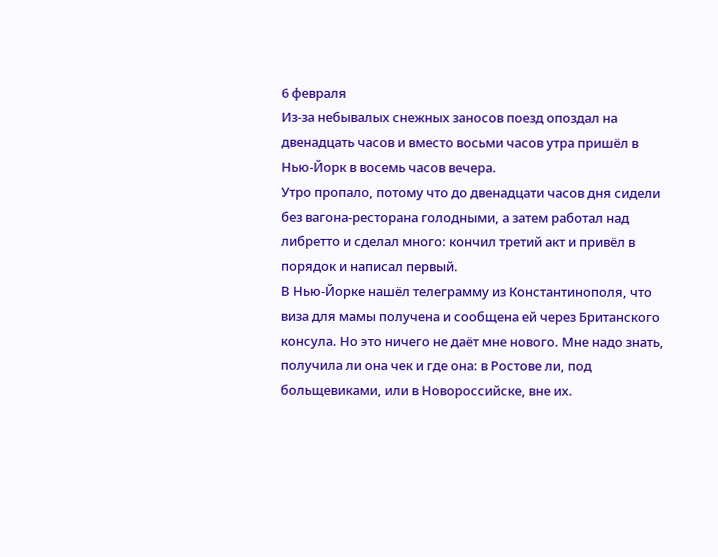6 февраля
Из-за небывалых снежных заносов поезд опоздал на двенадцать часов и вместо восьми часов утра пришёл в Нью-Йорк в восемь часов вечера.
Утро пропало, потому что до двенадцати часов дня сидели без вагона-ресторана голодными, а затем работал над либретто и сделал много: кончил третий акт и привёл в порядок и написал первый.
В Нью-Йорке нашёл телеграмму из Константинополя, что виза для мамы получена и сообщена ей через Британского консула. Но это ничего не даёт мне нового. Мне надо знать, получила ли она чек и где она: в Ростове ли, под больщевиками, или в Новороссийске, вне их.